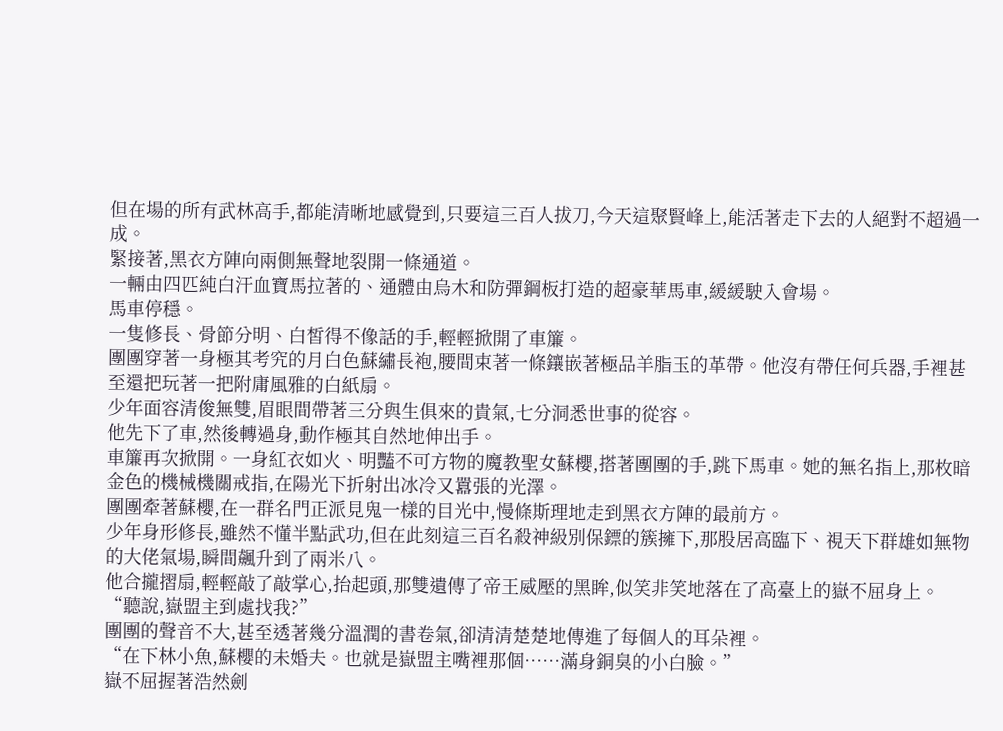但在場的所有武林高手,都能清晰地感覺到,只要這三百人拔刀,今天這聚賢峰上,能活著走下去的人絕對不超過一成。
緊接著,黑衣方陣向兩側無聲地裂開一條通道。
一輛由四匹純白汗血寶馬拉著的、通體由烏木和防彈鋼板打造的超豪華馬車,緩緩駛入會場。
馬車停穩。
一隻修長、骨節分明、白皙得不像話的手,輕輕掀開了車簾。
團團穿著一身極其考究的月白色蘇繡長袍,腰間束著一條鑲嵌著極品羊脂玉的革帶。他沒有帶任何兵器,手裡甚至還把玩著一把附庸風雅的白紙扇。
少年面容清俊無雙,眉眼間帶著三分與生俱來的貴氣,七分洞悉世事的從容。
他先下了車,然後轉過身,動作極其自然地伸出手。
車簾再次掀開。一身紅衣如火、明豔不可方物的魔教聖女蘇櫻,搭著團團的手,跳下馬車。她的無名指上,那枚暗金色的機械機關戒指,在陽光下折射出冰冷又囂張的光澤。
團團牽著蘇櫻,在一群名門正派見鬼一樣的目光中,慢條斯理地走到黑衣方陣的最前方。
少年身形修長,雖然不懂半點武功,但在此刻這三百名殺神級別保鏢的簇擁下,那股居高臨下、視天下群雄如無物的大佬氣場,瞬間飆升到了兩米八。
他合攏摺扇,輕輕敲了敲掌心,抬起頭,那雙遺傳了帝王威壓的黑眸,似笑非笑地落在了高臺上的嶽不屈身上。
“聽說,嶽盟主到處找我?”
團團的聲音不大,甚至透著幾分溫潤的書卷氣,卻清清楚楚地傳進了每個人的耳朵裡。
“在下林小魚,蘇櫻的未婚夫。也就是嶽盟主嘴裡那個……滿身銅臭的小白臉。”
嶽不屈握著浩然劍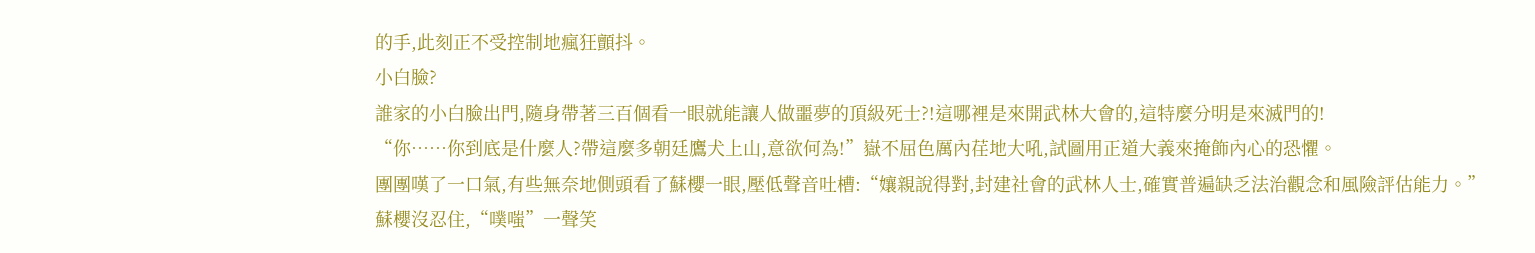的手,此刻正不受控制地瘋狂顫抖。
小白臉?
誰家的小白臉出門,隨身帶著三百個看一眼就能讓人做噩夢的頂級死士?!這哪裡是來開武林大會的,這特麼分明是來滅門的!
“你……你到底是什麼人?帶這麼多朝廷鷹犬上山,意欲何為!”嶽不屈色厲內荏地大吼,試圖用正道大義來掩飾內心的恐懼。
團團嘆了一口氣,有些無奈地側頭看了蘇櫻一眼,壓低聲音吐槽:“孃親說得對,封建社會的武林人士,確實普遍缺乏法治觀念和風險評估能力。”
蘇櫻沒忍住,“噗嗤”一聲笑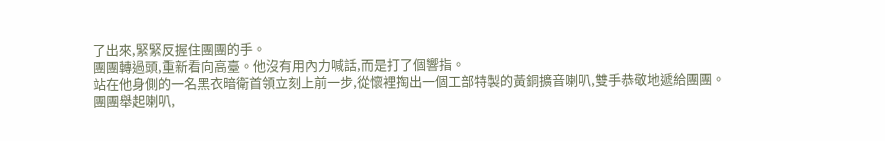了出來,緊緊反握住團團的手。
團團轉過頭,重新看向高臺。他沒有用內力喊話,而是打了個響指。
站在他身側的一名黑衣暗衛首領立刻上前一步,從懷裡掏出一個工部特製的黃銅擴音喇叭,雙手恭敬地遞給團團。
團團舉起喇叭,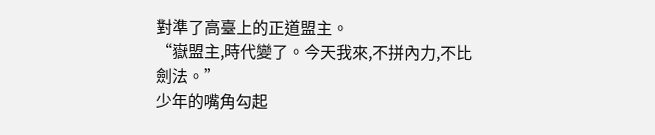對準了高臺上的正道盟主。
“嶽盟主,時代變了。今天我來,不拼內力,不比劍法。”
少年的嘴角勾起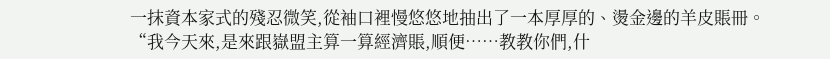一抹資本家式的殘忍微笑,從袖口裡慢悠悠地抽出了一本厚厚的、燙金邊的羊皮賬冊。
“我今天來,是來跟嶽盟主算一算經濟賬,順便……教教你們,什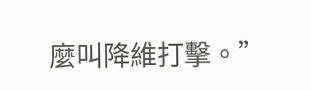麼叫降維打擊。”